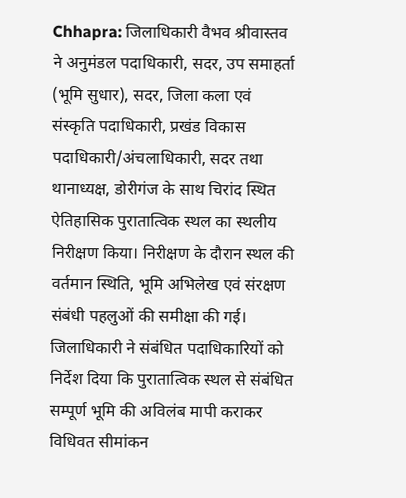Chhapra: जिलाधिकारी वैभव श्रीवास्तव ने अनुमंडल पदाधिकारी, सदर, उप समाहर्ता (भूमि सुधार), सदर, जिला कला एवं संस्कृति पदाधिकारी, प्रखंड विकास पदाधिकारी/अंचलाधिकारी, सदर तथा थानाध्यक्ष, डोरीगंज के साथ चिरांद स्थित ऐतिहासिक पुरातात्विक स्थल का स्थलीय निरीक्षण किया। निरीक्षण के दौरान स्थल की वर्तमान स्थिति, भूमि अभिलेख एवं संरक्षण संबंधी पहलुओं की समीक्षा की गई।
जिलाधिकारी ने संबंधित पदाधिकारियों को निर्देश दिया कि पुरातात्विक स्थल से संबंधित सम्पूर्ण भूमि की अविलंब मापी कराकर विधिवत सीमांकन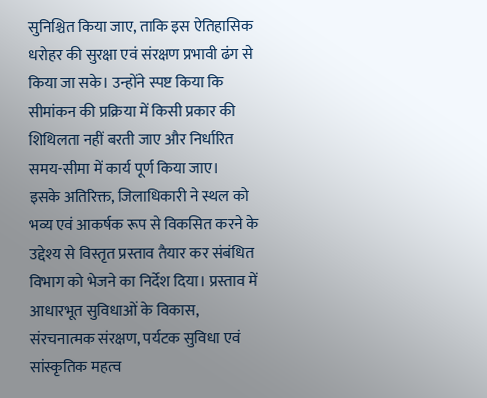सुनिश्चित किया जाए, ताकि इस ऐतिहासिक धरोहर की सुरक्षा एवं संरक्षण प्रभावी ढंग से किया जा सके। उन्होंने स्पष्ट किया कि सीमांकन की प्रक्रिया में किसी प्रकार की शिथिलता नहीं बरती जाए और निर्धारित समय-सीमा में कार्य पूर्ण किया जाए।
इसके अतिरिक्त, जिलाधिकारी ने स्थल को भव्य एवं आकर्षक रूप से विकसित करने के उद्देश्य से विस्तृत प्रस्ताव तैयार कर संबंधित विभाग को भेजने का निर्देश दिया। प्रस्ताव में आधारभूत सुविधाओं के विकास, संरचनात्मक संरक्षण, पर्यटक सुविधा एवं सांस्कृतिक महत्व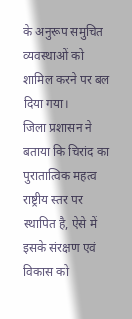के अनुरूप समुचित व्यवस्थाओं को शामिल करने पर बल दिया गया।
जिला प्रशासन ने बताया कि चिरांद का पुरातात्विक महत्व राष्ट्रीय स्तर पर स्थापित है, ऐसे में इसके संरक्षण एवं विकास को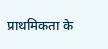प्राथमिकता के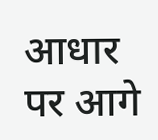आधार पर आगे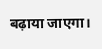बढ़ाया जाएगा।